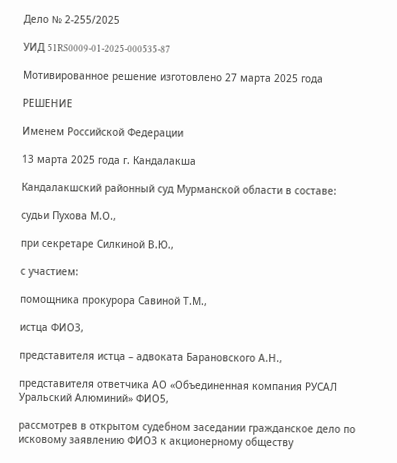Дело № 2-255/2025

УИД 51RS0009-01-2025-000535-87

Мотивированное решение изготовлено 27 марта 2025 года

РЕШЕНИЕ

Именем Российской Федерации

13 марта 2025 года г. Кандалакша

Кандалакшский районный суд Мурманской области в составе:

судьи Пухова М.О.,

при секретаре Силкиной В.Ю.,

с участием:

помощника прокурора Савиной Т.М.,

истца ФИО3,

представителя истца – адвоката Барановского А.Н.,

представителя ответчика АО «Объединенная компания РУСАЛ Уральский Алюминий» ФИО5,

рассмотрев в открытом судебном заседании гражданское дело по исковому заявлению ФИО3 к акционерному обществу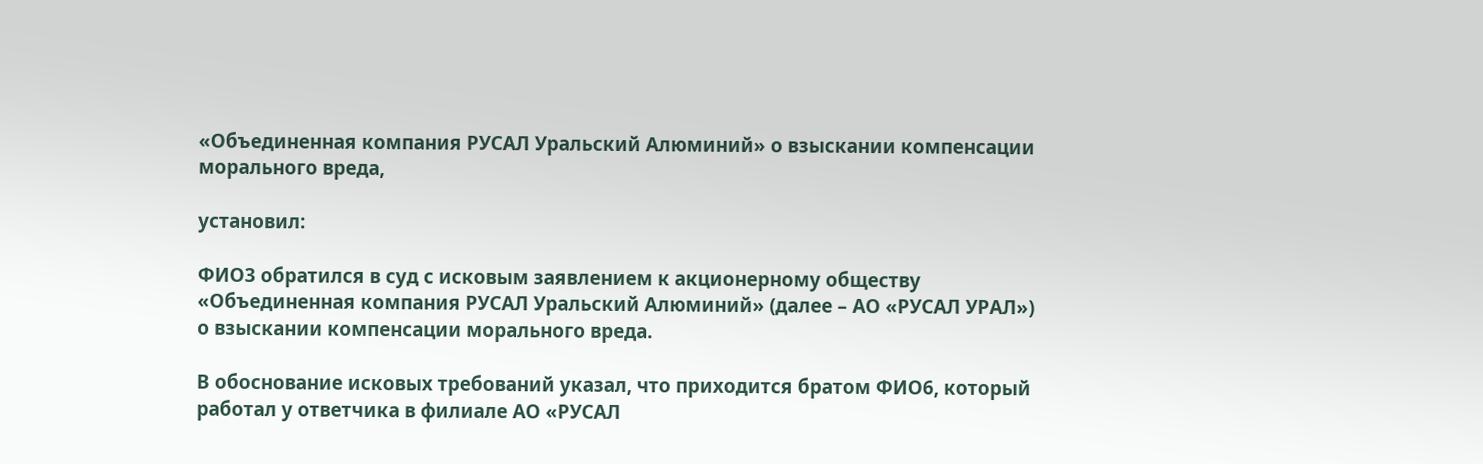«Объединенная компания РУСАЛ Уральский Алюминий» о взыскании компенсации морального вреда,

установил:

ФИО3 обратился в суд с исковым заявлением к акционерному обществу «Объединенная компания РУСАЛ Уральский Алюминий» (далее – АО «РУСАЛ УРАЛ») о взыскании компенсации морального вреда.

В обоснование исковых требований указал, что приходится братом ФИО6, который работал у ответчика в филиале АО «РУСАЛ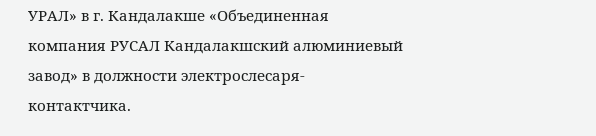УРАЛ» в г. Кандалакше «Объединенная компания РУСАЛ Кандалакшский алюминиевый завод» в должности электрослесаря-контактчика.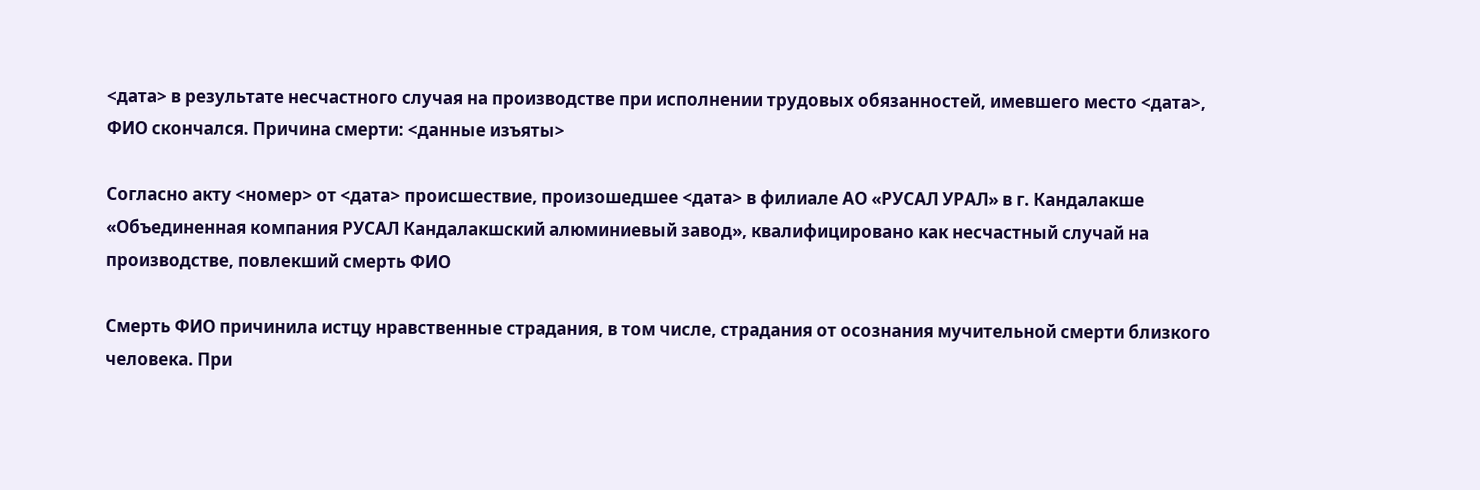<дата> в результате несчастного случая на производстве при исполнении трудовых обязанностей, имевшего место <дата>, ФИО скончался. Причина смерти: <данные изъяты>

Согласно акту <номер> от <дата> происшествие, произошедшее <дата> в филиале АО «РУСАЛ УРАЛ» в г. Кандалакше «Объединенная компания РУСАЛ Кандалакшский алюминиевый завод», квалифицировано как несчастный случай на производстве, повлекший смерть ФИО

Смерть ФИО причинила истцу нравственные страдания, в том числе, страдания от осознания мучительной смерти близкого человека. При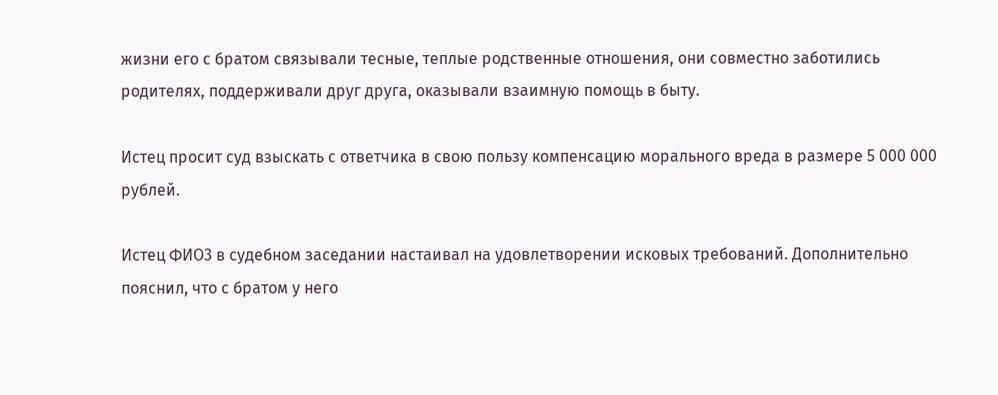жизни его с братом связывали тесные, теплые родственные отношения, они совместно заботились родителях, поддерживали друг друга, оказывали взаимную помощь в быту.

Истец просит суд взыскать с ответчика в свою пользу компенсацию морального вреда в размере 5 000 000 рублей.

Истец ФИО3 в судебном заседании настаивал на удовлетворении исковых требований. Дополнительно пояснил, что с братом у него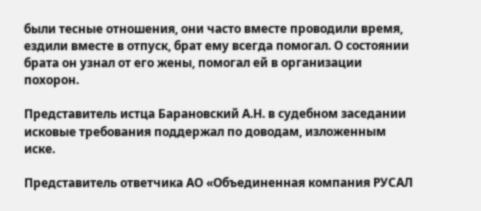были тесные отношения, они часто вместе проводили время, ездили вместе в отпуск, брат ему всегда помогал. О состоянии брата он узнал от его жены, помогал ей в организации похорон.

Представитель истца Барановский А.Н. в судебном заседании исковые требования поддержал по доводам, изложенным иске.

Представитель ответчика АО «Объединенная компания РУСАЛ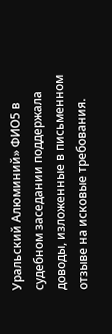Уральский Алюминий» ФИО5 в судебном заседании поддержала доводы, изложенные в письменном отзыве на исковые требования.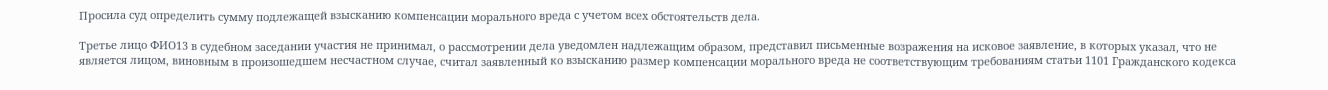Просила суд определить сумму подлежащей взысканию компенсации морального вреда с учетом всех обстоятельств дела.

Третье лицо ФИО13 в судебном заседании участия не принимал, о рассмотрении дела уведомлен надлежащим образом, представил письменные возражения на исковое заявление, в которых указал, что не является лицом, виновным в произошедшем несчастном случае, считал заявленный ко взысканию размер компенсации морального вреда не соответствующим требованиям статьи 1101 Гражданского кодекса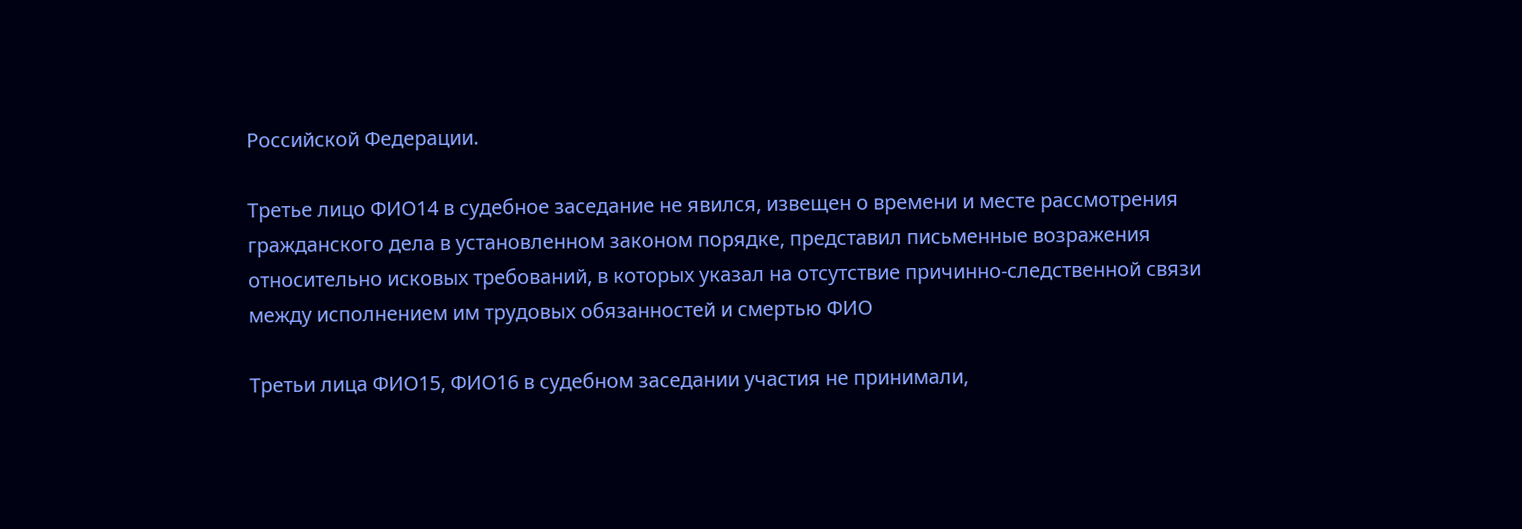Российской Федерации.

Третье лицо ФИО14 в судебное заседание не явился, извещен о времени и месте рассмотрения гражданского дела в установленном законом порядке, представил письменные возражения относительно исковых требований, в которых указал на отсутствие причинно-следственной связи между исполнением им трудовых обязанностей и смертью ФИО

Третьи лица ФИО15, ФИО16 в судебном заседании участия не принимали,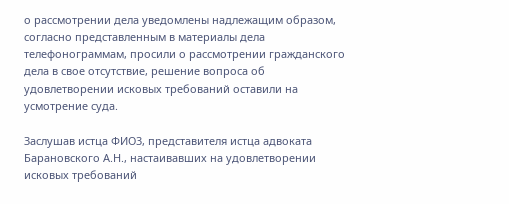о рассмотрении дела уведомлены надлежащим образом, согласно представленным в материалы дела телефонограммам, просили о рассмотрении гражданского дела в свое отсутствие, решение вопроса об удовлетворении исковых требований оставили на усмотрение суда.

Заслушав истца ФИО3, представителя истца адвоката Барановского А.Н., настаивавших на удовлетворении исковых требований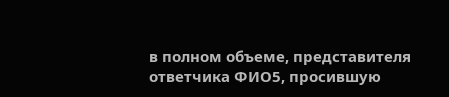в полном объеме, представителя ответчика ФИО5, просившую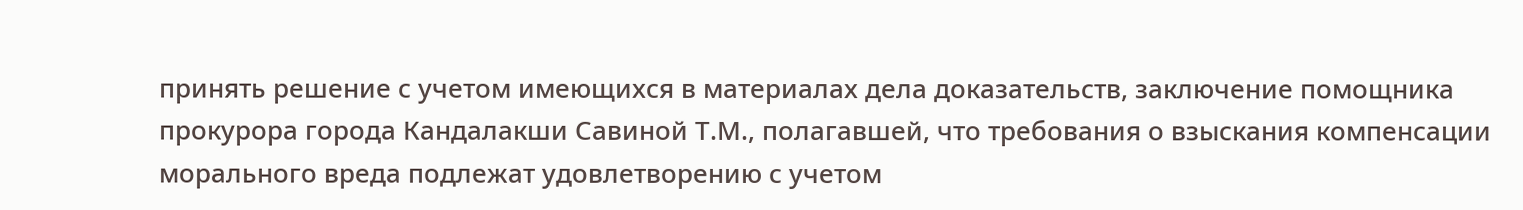принять решение с учетом имеющихся в материалах дела доказательств, заключение помощника прокурора города Кандалакши Савиной Т.М., полагавшей, что требования о взыскания компенсации морального вреда подлежат удовлетворению с учетом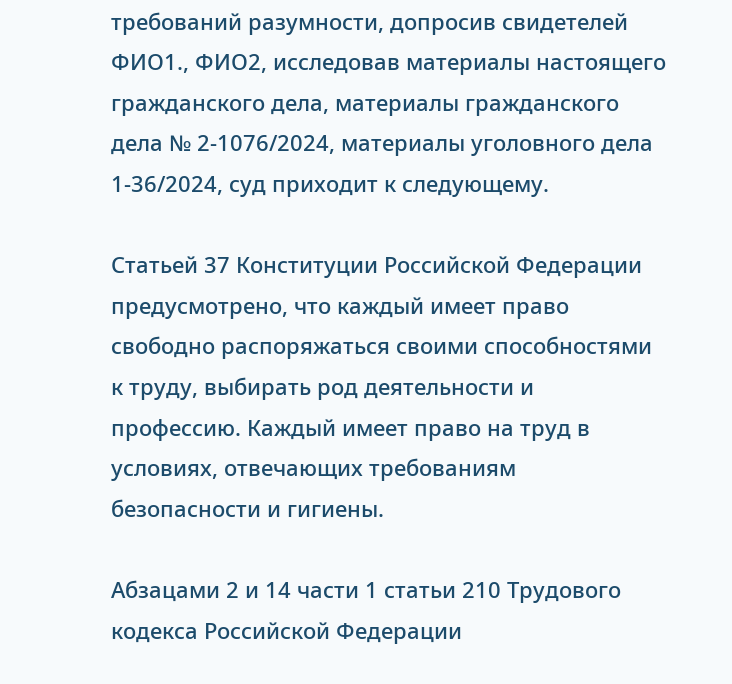требований разумности, допросив свидетелей ФИО1., ФИО2, исследовав материалы настоящего гражданского дела, материалы гражданского дела № 2-1076/2024, материалы уголовного дела 1-36/2024, суд приходит к следующему.

Статьей 37 Конституции Российской Федерации предусмотрено, что каждый имеет право свободно распоряжаться своими способностями к труду, выбирать род деятельности и профессию. Каждый имеет право на труд в условиях, отвечающих требованиям безопасности и гигиены.

Абзацами 2 и 14 части 1 статьи 210 Трудового кодекса Российской Федерации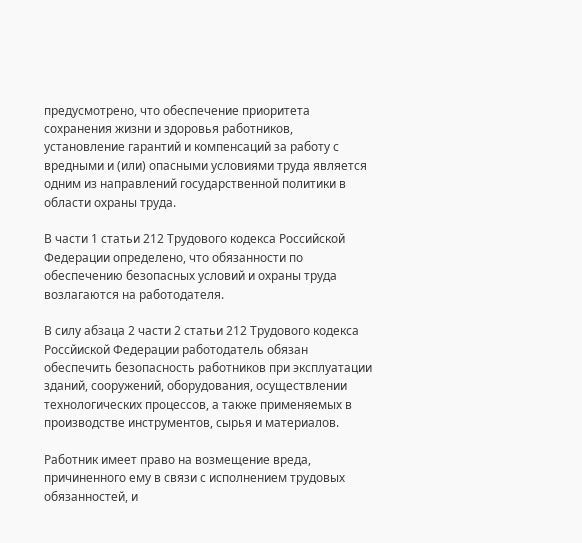предусмотрено, что обеспечение приоритета сохранения жизни и здоровья работников, установление гарантий и компенсаций за работу с вредными и (или) опасными условиями труда является одним из направлений государственной политики в области охраны труда.

В части 1 статьи 212 Трудового кодекса Российской Федерации определено, что обязанности по обеспечению безопасных условий и охраны труда возлагаются на работодателя.

В силу абзаца 2 части 2 статьи 212 Трудового кодекса Россйиской Федерации работодатель обязан обеспечить безопасность работников при эксплуатации зданий, сооружений, оборудования, осуществлении технологических процессов, а также применяемых в производстве инструментов, сырья и материалов.

Работник имеет право на возмещение вреда, причиненного ему в связи с исполнением трудовых обязанностей, и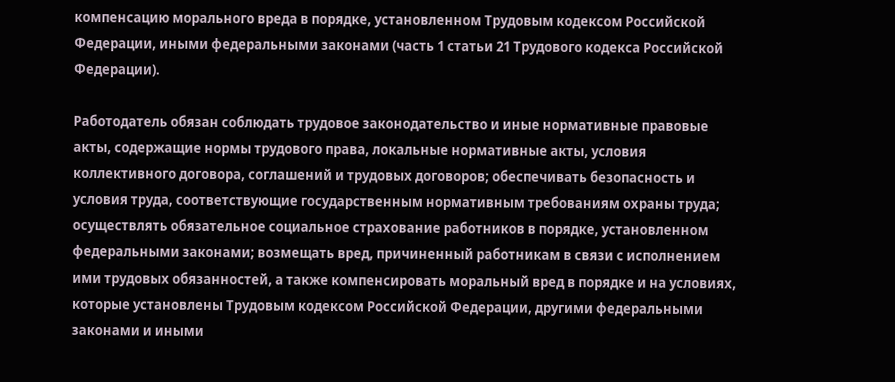компенсацию морального вреда в порядке, установленном Трудовым кодексом Российской Федерации, иными федеральными законами (часть 1 статьи 21 Трудового кодекса Российской Федерации).

Работодатель обязан соблюдать трудовое законодательство и иные нормативные правовые акты, содержащие нормы трудового права, локальные нормативные акты, условия коллективного договора, соглашений и трудовых договоров; обеспечивать безопасность и условия труда, соответствующие государственным нормативным требованиям охраны труда; осуществлять обязательное социальное страхование работников в порядке, установленном федеральными законами; возмещать вред, причиненный работникам в связи с исполнением ими трудовых обязанностей, а также компенсировать моральный вред в порядке и на условиях, которые установлены Трудовым кодексом Российской Федерации, другими федеральными законами и иными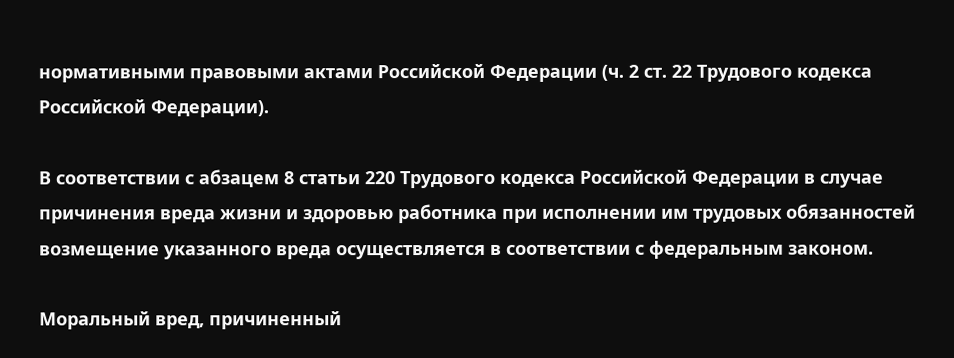нормативными правовыми актами Российской Федерации (ч. 2 ст. 22 Трудового кодекса Российской Федерации).

В соответствии с абзацем 8 статьи 220 Трудового кодекса Российской Федерации в случае причинения вреда жизни и здоровью работника при исполнении им трудовых обязанностей возмещение указанного вреда осуществляется в соответствии с федеральным законом.

Моральный вред, причиненный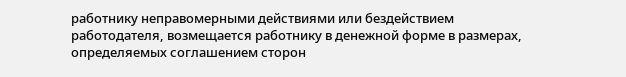работнику неправомерными действиями или бездействием работодателя, возмещается работнику в денежной форме в размерах, определяемых соглашением сторон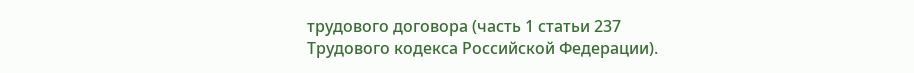трудового договора (часть 1 статьи 237 Трудового кодекса Российской Федерации).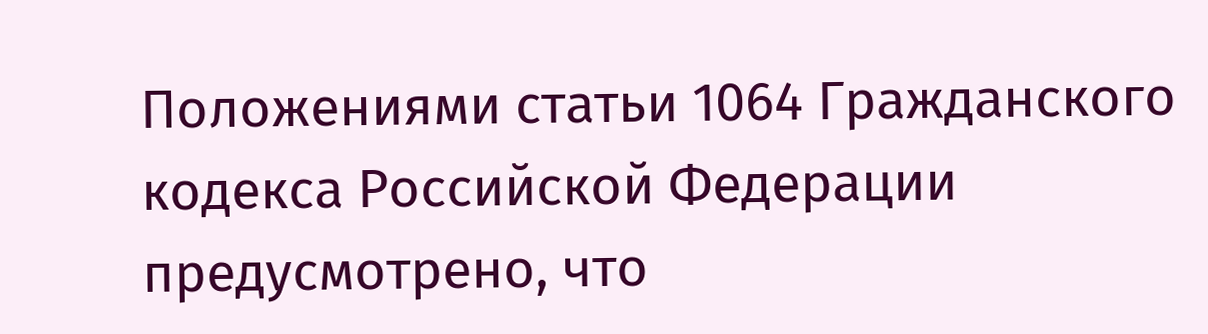Положениями статьи 1064 Гражданского кодекса Российской Федерации предусмотрено, что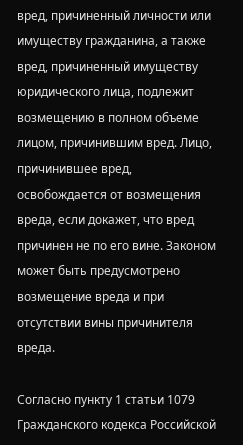вред, причиненный личности или имуществу гражданина, а также вред, причиненный имуществу юридического лица, подлежит возмещению в полном объеме лицом, причинившим вред. Лицо, причинившее вред, освобождается от возмещения вреда, если докажет, что вред причинен не по его вине. Законом может быть предусмотрено возмещение вреда и при отсутствии вины причинителя вреда.

Согласно пункту 1 статьи 1079 Гражданского кодекса Российской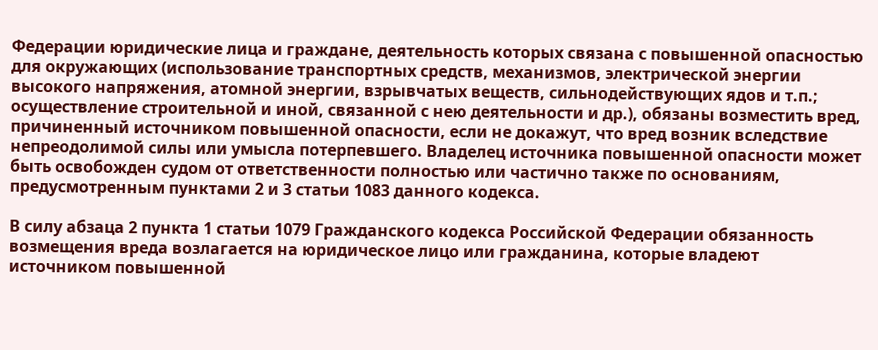Федерации юридические лица и граждане, деятельность которых связана с повышенной опасностью для окружающих (использование транспортных средств, механизмов, электрической энергии высокого напряжения, атомной энергии, взрывчатых веществ, сильнодействующих ядов и т.п.; осуществление строительной и иной, связанной с нею деятельности и др.), обязаны возместить вред, причиненный источником повышенной опасности, если не докажут, что вред возник вследствие непреодолимой силы или умысла потерпевшего. Владелец источника повышенной опасности может быть освобожден судом от ответственности полностью или частично также по основаниям, предусмотренным пунктами 2 и 3 статьи 1083 данного кодекса.

В силу абзаца 2 пункта 1 статьи 1079 Гражданского кодекса Российской Федерации обязанность возмещения вреда возлагается на юридическое лицо или гражданина, которые владеют источником повышенной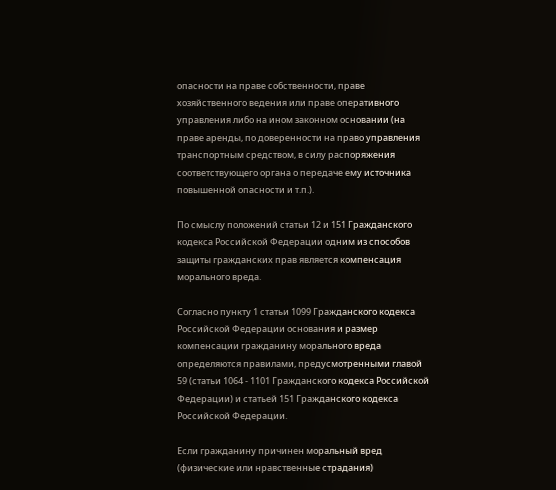опасности на праве собственности, праве хозяйственного ведения или праве оперативного управления либо на ином законном основании (на праве аренды, по доверенности на право управления транспортным средством, в силу распоряжения соответствующего органа о передаче ему источника повышенной опасности и т.п.).

По смыслу положений статьи 12 и 151 Гражданского кодекса Российской Федерации одним из способов защиты гражданских прав является компенсация морального вреда.

Согласно пункту 1 статьи 1099 Гражданского кодекса Российской Федерации основания и размер компенсации гражданину морального вреда определяются правилами, предусмотренными главой 59 (статьи 1064 - 1101 Гражданского кодекса Российской Федерации) и статьей 151 Гражданского кодекса Российской Федерации.

Если гражданину причинен моральный вред (физические или нравственные страдания)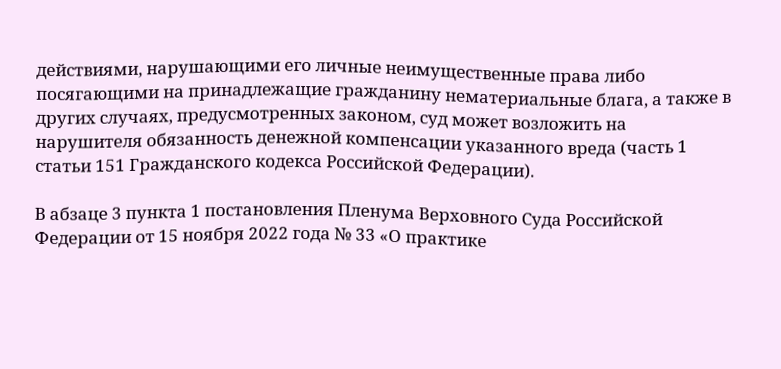действиями, нарушающими его личные неимущественные права либо посягающими на принадлежащие гражданину нематериальные блага, а также в других случаях, предусмотренных законом, суд может возложить на нарушителя обязанность денежной компенсации указанного вреда (часть 1 статьи 151 Гражданского кодекса Российской Федерации).

В абзаце 3 пункта 1 постановления Пленума Верховного Суда Российской Федерации от 15 ноября 2022 года № 33 «О практике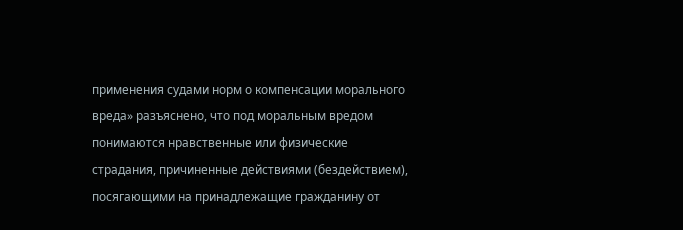применения судами норм о компенсации морального вреда» разъяснено, что под моральным вредом понимаются нравственные или физические страдания, причиненные действиями (бездействием), посягающими на принадлежащие гражданину от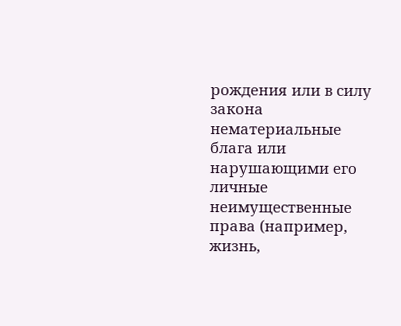рождения или в силу закона нематериальные блага или нарушающими его личные неимущественные права (например, жизнь,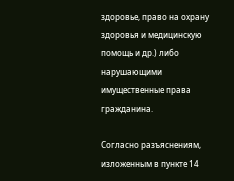здоровье, право на охрану здоровья и медицинскую помощь и др.) либо нарушающими имущественные права гражданина.

Согласно разъяснениям, изложенным в пункте 14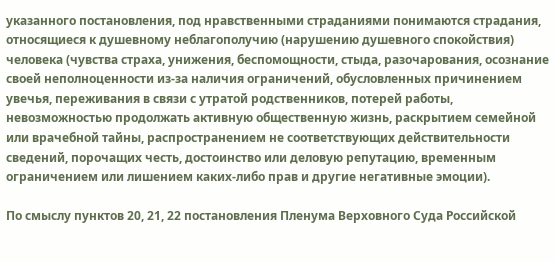указанного постановления, под нравственными страданиями понимаются страдания, относящиеся к душевному неблагополучию (нарушению душевного спокойствия) человека (чувства страха, унижения, беспомощности, стыда, разочарования, осознание своей неполноценности из-за наличия ограничений, обусловленных причинением увечья, переживания в связи с утратой родственников, потерей работы, невозможностью продолжать активную общественную жизнь, раскрытием семейной или врачебной тайны, распространением не соответствующих действительности сведений, порочащих честь, достоинство или деловую репутацию, временным ограничением или лишением каких-либо прав и другие негативные эмоции).

По смыслу пунктов 20, 21, 22 постановления Пленума Верховного Суда Российской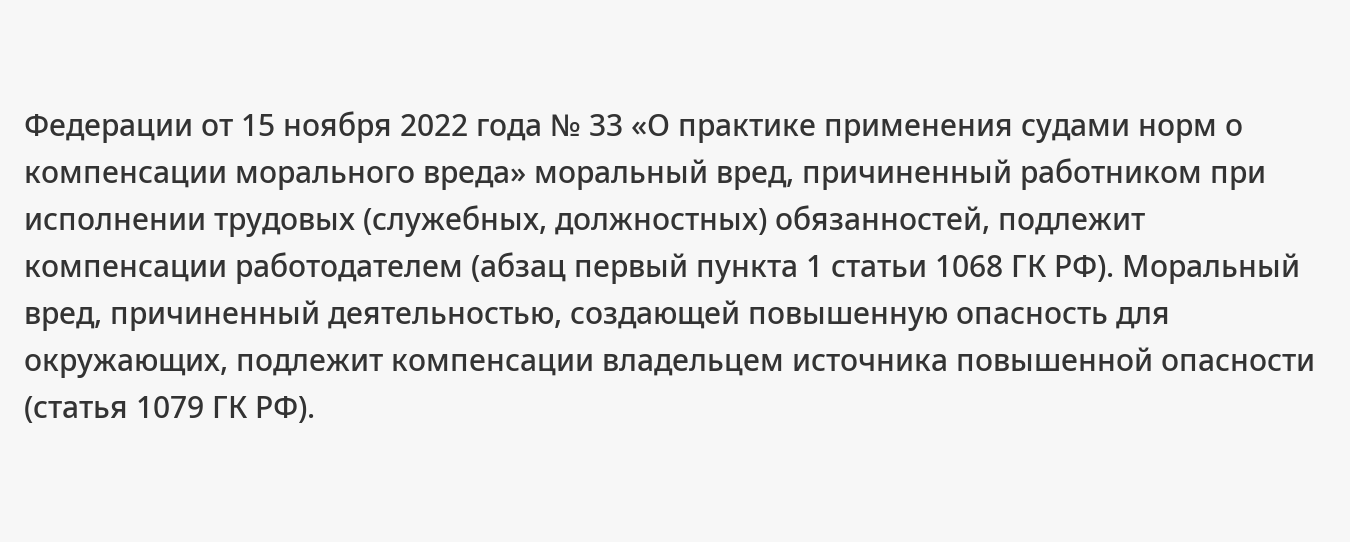Федерации от 15 ноября 2022 года № 33 «О практике применения судами норм о компенсации морального вреда» моральный вред, причиненный работником при исполнении трудовых (служебных, должностных) обязанностей, подлежит компенсации работодателем (абзац первый пункта 1 статьи 1068 ГК РФ). Моральный вред, причиненный деятельностью, создающей повышенную опасность для окружающих, подлежит компенсации владельцем источника повышенной опасности (статья 1079 ГК РФ).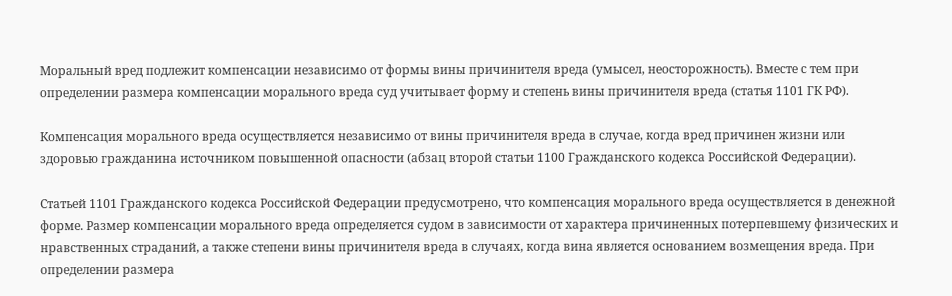Моральный вред подлежит компенсации независимо от формы вины причинителя вреда (умысел, неосторожность). Вместе с тем при определении размера компенсации морального вреда суд учитывает форму и степень вины причинителя вреда (статья 1101 ГК РФ).

Компенсация морального вреда осуществляется независимо от вины причинителя вреда в случае, когда вред причинен жизни или здоровью гражданина источником повышенной опасности (абзац второй статьи 1100 Гражданского кодекса Российской Федерации).

Статьей 1101 Гражданского кодекса Российской Федерации предусмотрено, что компенсация морального вреда осуществляется в денежной форме. Размер компенсации морального вреда определяется судом в зависимости от характера причиненных потерпевшему физических и нравственных страданий, а также степени вины причинителя вреда в случаях, когда вина является основанием возмещения вреда. При определении размера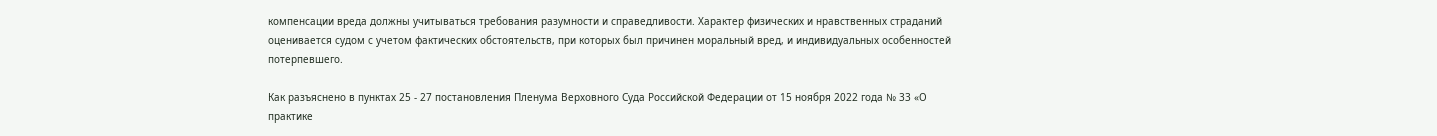компенсации вреда должны учитываться требования разумности и справедливости. Характер физических и нравственных страданий оценивается судом с учетом фактических обстоятельств, при которых был причинен моральный вред, и индивидуальных особенностей потерпевшего.

Как разъяснено в пунктах 25 - 27 постановления Пленума Верховного Суда Российской Федерации от 15 ноября 2022 года № 33 «О практике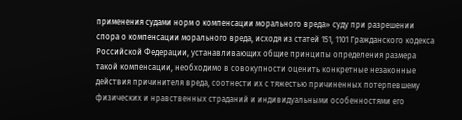применения судами норм о компенсации морального вреда» суду при разрешении спора о компенсации морального вреда, исходя из статей 151, 1101 Гражданского кодекса Российской Федерации, устанавливающих общие принципы определения размера такой компенсации, необходимо в совокупности оценить конкретные незаконные действия причинителя вреда, соотнести их с тяжестью причиненных потерпевшему физических и нравственных страданий и индивидуальными особенностями его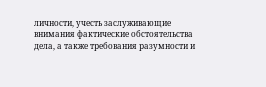личности, учесть заслуживающие внимания фактические обстоятельства дела, а также требования разумности и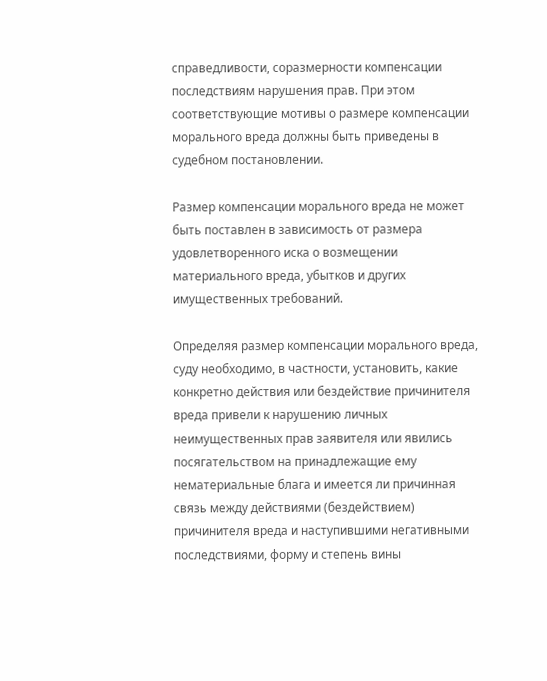справедливости, соразмерности компенсации последствиям нарушения прав. При этом соответствующие мотивы о размере компенсации морального вреда должны быть приведены в судебном постановлении.

Размер компенсации морального вреда не может быть поставлен в зависимость от размера удовлетворенного иска о возмещении материального вреда, убытков и других имущественных требований.

Определяя размер компенсации морального вреда, суду необходимо, в частности, установить, какие конкретно действия или бездействие причинителя вреда привели к нарушению личных неимущественных прав заявителя или явились посягательством на принадлежащие ему нематериальные блага и имеется ли причинная связь между действиями (бездействием) причинителя вреда и наступившими негативными последствиями, форму и степень вины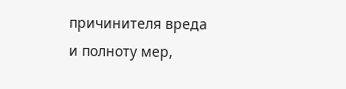причинителя вреда и полноту мер,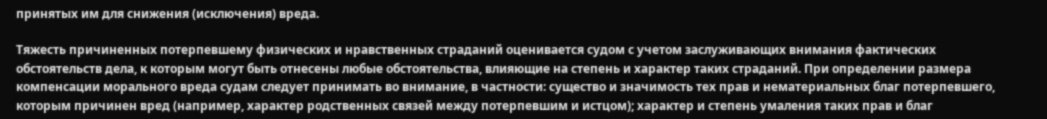принятых им для снижения (исключения) вреда.

Тяжесть причиненных потерпевшему физических и нравственных страданий оценивается судом с учетом заслуживающих внимания фактических обстоятельств дела, к которым могут быть отнесены любые обстоятельства, влияющие на степень и характер таких страданий. При определении размера компенсации морального вреда судам следует принимать во внимание, в частности: существо и значимость тех прав и нематериальных благ потерпевшего, которым причинен вред (например, характер родственных связей между потерпевшим и истцом); характер и степень умаления таких прав и благ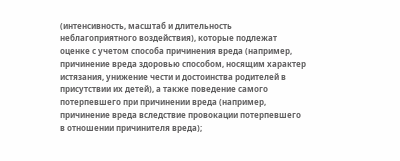(интенсивность, масштаб и длительность неблагоприятного воздействия), которые подлежат оценке с учетом способа причинения вреда (например, причинение вреда здоровью способом, носящим характер истязания, унижение чести и достоинства родителей в присутствии их детей), а также поведение самого потерпевшего при причинении вреда (например, причинение вреда вследствие провокации потерпевшего в отношении причинителя вреда);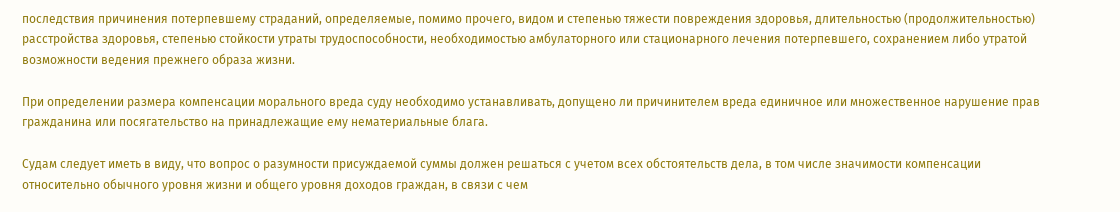последствия причинения потерпевшему страданий, определяемые, помимо прочего, видом и степенью тяжести повреждения здоровья, длительностью (продолжительностью) расстройства здоровья, степенью стойкости утраты трудоспособности, необходимостью амбулаторного или стационарного лечения потерпевшего, сохранением либо утратой возможности ведения прежнего образа жизни.

При определении размера компенсации морального вреда суду необходимо устанавливать, допущено ли причинителем вреда единичное или множественное нарушение прав гражданина или посягательство на принадлежащие ему нематериальные блага.

Судам следует иметь в виду, что вопрос о разумности присуждаемой суммы должен решаться с учетом всех обстоятельств дела, в том числе значимости компенсации относительно обычного уровня жизни и общего уровня доходов граждан, в связи с чем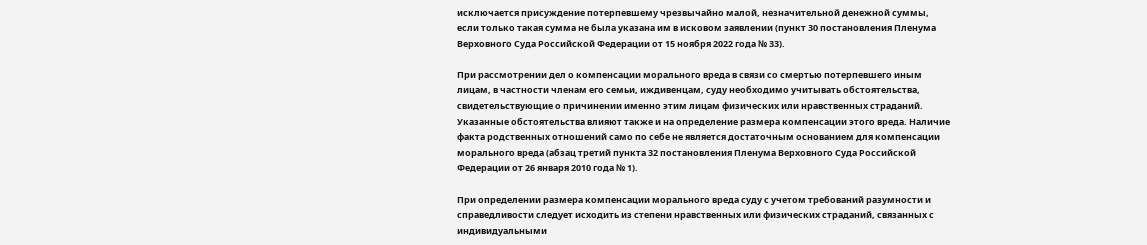исключается присуждение потерпевшему чрезвычайно малой, незначительной денежной суммы, если только такая сумма не была указана им в исковом заявлении (пункт 30 постановления Пленума Верховного Суда Российской Федерации от 15 ноября 2022 года № 33).

При рассмотрении дел о компенсации морального вреда в связи со смертью потерпевшего иным лицам, в частности членам его семьи, иждивенцам, суду необходимо учитывать обстоятельства, свидетельствующие о причинении именно этим лицам физических или нравственных страданий. Указанные обстоятельства влияют также и на определение размера компенсации этого вреда. Наличие факта родственных отношений само по себе не является достаточным основанием для компенсации морального вреда (абзац третий пункта 32 постановления Пленума Верховного Суда Российской Федерации от 26 января 2010 года № 1).

При определении размера компенсации морального вреда суду с учетом требований разумности и справедливости следует исходить из степени нравственных или физических страданий, связанных с индивидуальными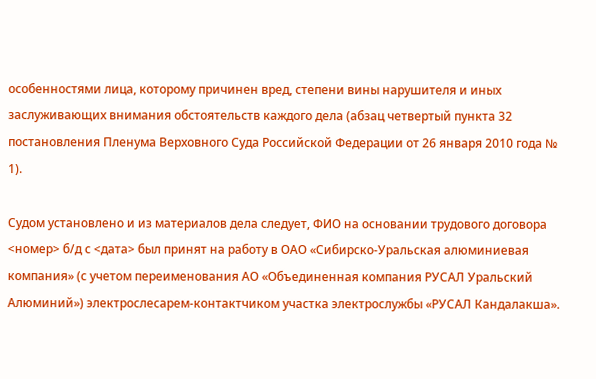особенностями лица, которому причинен вред, степени вины нарушителя и иных заслуживающих внимания обстоятельств каждого дела (абзац четвертый пункта 32 постановления Пленума Верховного Суда Российской Федерации от 26 января 2010 года № 1).

Судом установлено и из материалов дела следует, ФИО на основании трудового договора <номер> б/д с <дата> был принят на работу в ОАО «Сибирско-Уральская алюминиевая компания» (с учетом переименования АО «Объединенная компания РУСАЛ Уральский Алюминий») электрослесарем-контактчиком участка электрослужбы «РУСАЛ Кандалакша».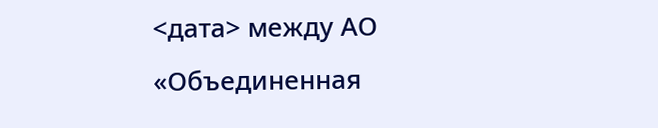<дата> между АО «Объединенная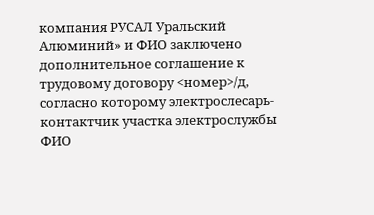компания РУСАЛ Уральский Алюминий» и ФИО заключено дополнительное соглашение к трудовому договору <номер>/д, согласно которому электрослесарь-контактчик участка электрослужбы ФИО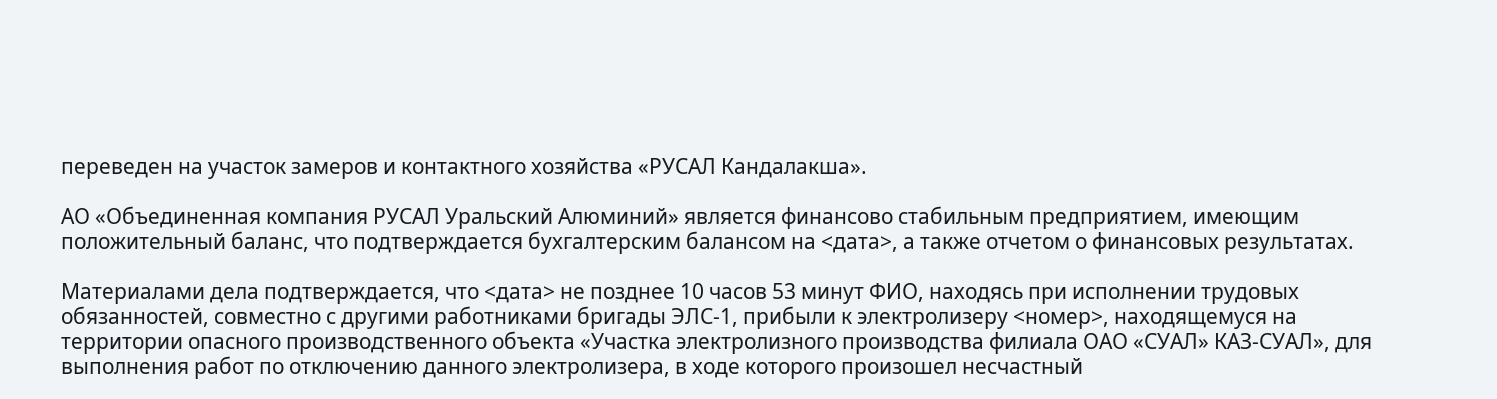переведен на участок замеров и контактного хозяйства «РУСАЛ Кандалакша».

АО «Объединенная компания РУСАЛ Уральский Алюминий» является финансово стабильным предприятием, имеющим положительный баланс, что подтверждается бухгалтерским балансом на <дата>, а также отчетом о финансовых результатах.

Материалами дела подтверждается, что <дата> не позднее 10 часов 53 минут ФИО, находясь при исполнении трудовых обязанностей, совместно с другими работниками бригады ЭЛС-1, прибыли к электролизеру <номер>, находящемуся на территории опасного производственного объекта «Участка электролизного производства филиала ОАО «СУАЛ» КАЗ-СУАЛ», для выполнения работ по отключению данного электролизера, в ходе которого произошел несчастный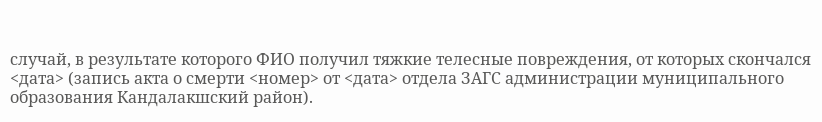случай, в результате которого ФИО получил тяжкие телесные повреждения, от которых скончался <дата> (запись акта о смерти <номер> от <дата> отдела ЗАГС администрации муниципального образования Кандалакшский район).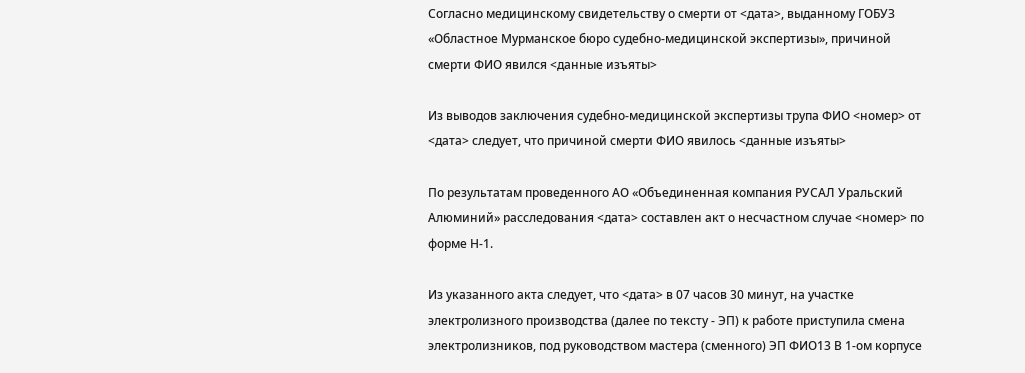Согласно медицинскому свидетельству о смерти от <дата>, выданному ГОБУЗ «Областное Мурманское бюро судебно-медицинской экспертизы», причиной смерти ФИО явился <данные изъяты>

Из выводов заключения судебно-медицинской экспертизы трупа ФИО <номер> от <дата> следует, что причиной смерти ФИО явилось <данные изъяты>

По результатам проведенного АО «Объединенная компания РУСАЛ Уральский Алюминий» расследования <дата> составлен акт о несчастном случае <номер> по форме Н-1.

Из указанного акта следует, что <дата> в 07 часов 30 минут, на участке электролизного производства (далее по тексту - ЭП) к работе приступила смена электролизников, под руководством мастера (сменного) ЭП ФИО13 В 1-ом корпусе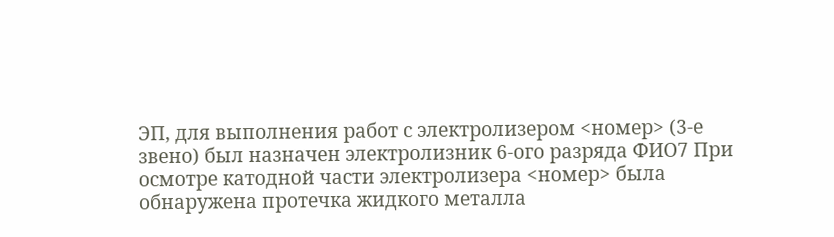ЭП, для выполнения работ с электролизером <номер> (3-е звено) был назначен электролизник 6-ого разряда ФИО7 При осмотре катодной части электролизера <номер> была обнаружена протечка жидкого металла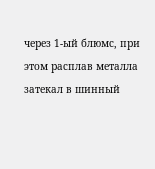через 1-ый блюмс, при этом расплав металла затекал в шинный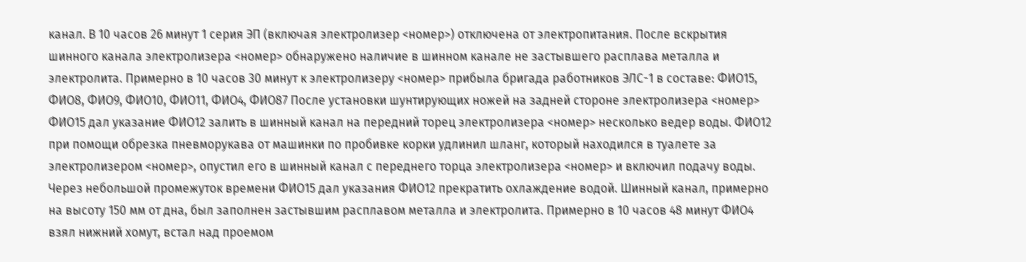канал. В 10 часов 26 минут 1 серия ЭП (включая электролизер <номер>) отключена от электропитания. После вскрытия шинного канала электролизера <номер> обнаружено наличие в шинном канале не застывшего расплава металла и электролита. Примерно в 10 часов 30 минут к электролизеру <номер> прибыла бригада работников ЭЛС-1 в составе: ФИО15, ФИО8, ФИО9, ФИО10, ФИО11, ФИО4, ФИО87 После установки шунтирующих ножей на задней стороне электролизера <номер> ФИО15 дал указание ФИО12 залить в шинный канал на передний торец электролизера <номер> несколько ведер воды. ФИО12 при помощи обрезка пневморукава от машинки по пробивке корки удлинил шланг, который находился в туалете за электролизером <номер>, опустил его в шинный канал с переднего торца электролизера <номер> и включил подачу воды. Через небольшой промежуток времени ФИО15 дал указания ФИО12 прекратить охлаждение водой. Шинный канал, примерно на высоту 150 мм от дна, был заполнен застывшим расплавом металла и электролита. Примерно в 10 часов 48 минут ФИО4 взял нижний хомут, встал над проемом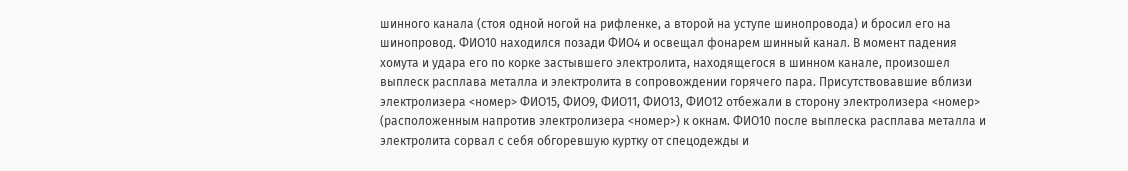шинного канала (стоя одной ногой на рифленке, а второй на уступе шинопровода) и бросил его на шинопровод. ФИО10 находился позади ФИО4 и освещал фонарем шинный канал. В момент падения хомута и удара его по корке застывшего электролита, находящегося в шинном канале, произошел выплеск расплава металла и электролита в сопровождении горячего пара. Присутствовавшие вблизи электролизера <номер> ФИО15, ФИО9, ФИО11, ФИО13, ФИО12 отбежали в сторону электролизера <номер> (расположенным напротив электролизера <номер>) к окнам. ФИО10 после выплеска расплава металла и электролита сорвал с себя обгоревшую куртку от спецодежды и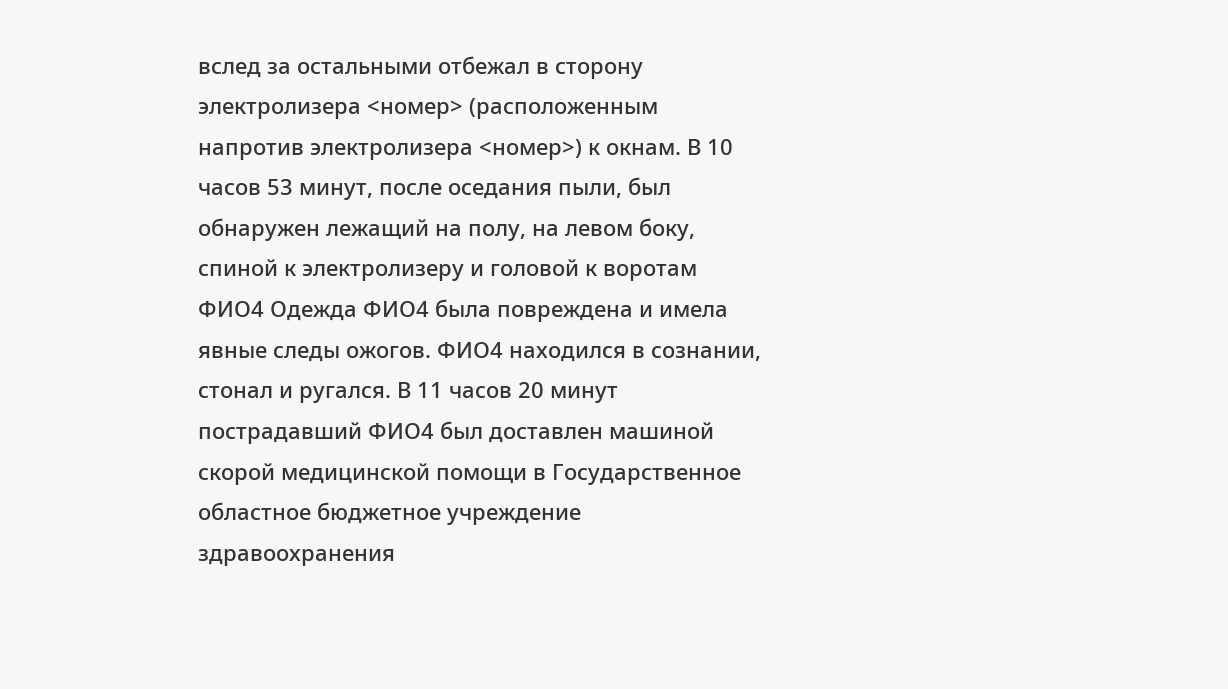вслед за остальными отбежал в сторону электролизера <номер> (расположенным напротив электролизера <номер>) к окнам. В 10 часов 53 минут, после оседания пыли, был обнаружен лежащий на полу, на левом боку, спиной к электролизеру и головой к воротам ФИО4 Одежда ФИО4 была повреждена и имела явные следы ожогов. ФИО4 находился в сознании, стонал и ругался. В 11 часов 20 минут пострадавший ФИО4 был доставлен машиной скорой медицинской помощи в Государственное областное бюджетное учреждение здравоохранения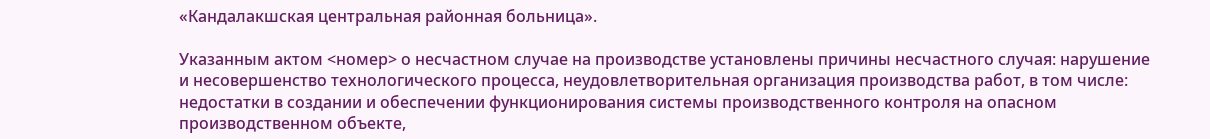«Кандалакшская центральная районная больница».

Указанным актом <номер> о несчастном случае на производстве установлены причины несчастного случая: нарушение и несовершенство технологического процесса, неудовлетворительная организация производства работ, в том числе: недостатки в создании и обеспечении функционирования системы производственного контроля на опасном производственном объекте,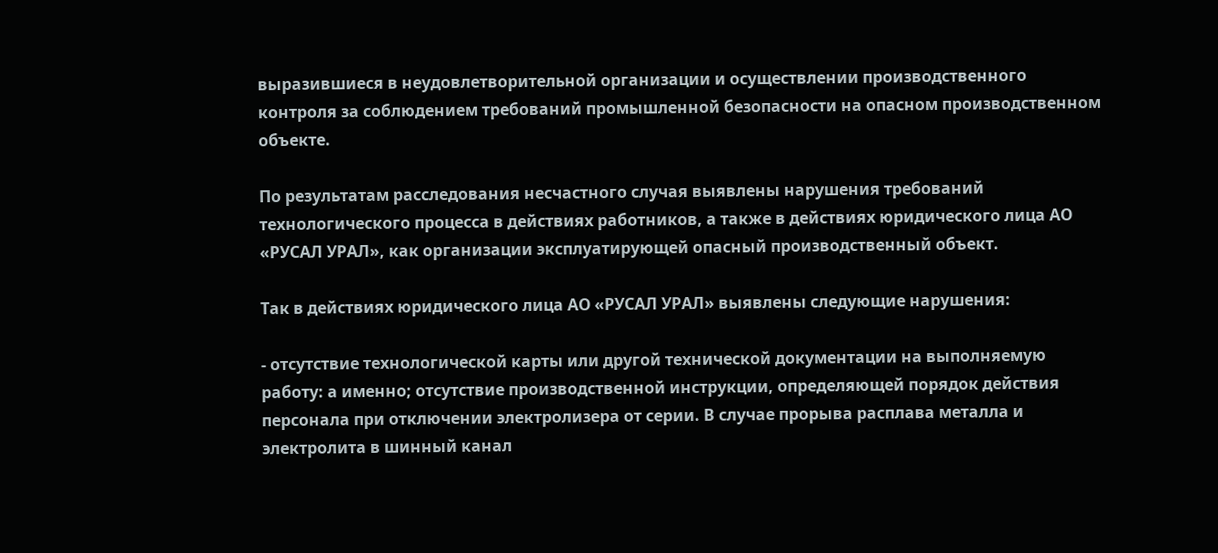выразившиеся в неудовлетворительной организации и осуществлении производственного контроля за соблюдением требований промышленной безопасности на опасном производственном объекте.

По результатам расследования несчастного случая выявлены нарушения требований технологического процесса в действиях работников, а также в действиях юридического лица АО «РУСАЛ УРАЛ», как организации эксплуатирующей опасный производственный объект.

Так в действиях юридического лица АО «РУСАЛ УРАЛ» выявлены следующие нарушения:

- отсутствие технологической карты или другой технической документации на выполняемую работу: а именно; отсутствие производственной инструкции, определяющей порядок действия персонала при отключении электролизера от серии. В случае прорыва расплава металла и электролита в шинный канал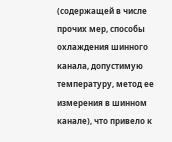(содержащей в числе прочих мер, способы охлаждения шинного канала, допустимую температуру, метод ее измерения в шинном канале), что привело к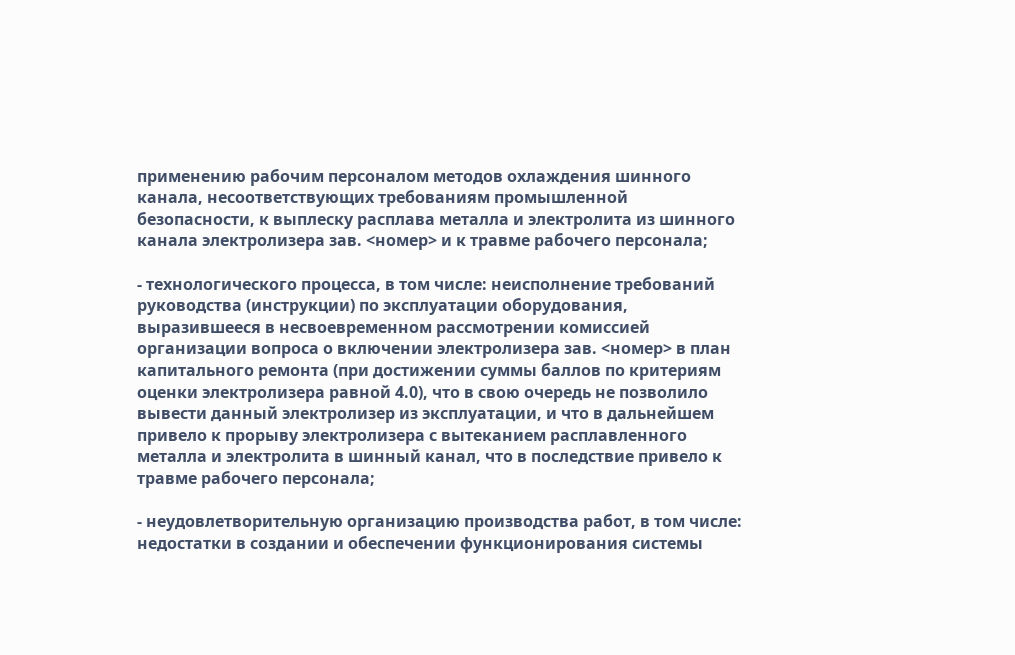применению рабочим персоналом методов охлаждения шинного канала, несоответствующих требованиям промышленной безопасности, к выплеску расплава металла и электролита из шинного канала электролизера зав. <номер> и к травме рабочего персонала;

- технологического процесса, в том числе: неисполнение требований руководства (инструкции) по эксплуатации оборудования, выразившееся в несвоевременном рассмотрении комиссией организации вопроса о включении электролизера зав. <номер> в план капитального ремонта (при достижении суммы баллов по критериям оценки электролизера равной 4.0), что в свою очередь не позволило вывести данный электролизер из эксплуатации, и что в дальнейшем привело к прорыву электролизера с вытеканием расплавленного металла и электролита в шинный канал, что в последствие привело к травме рабочего персонала;

- неудовлетворительную организацию производства работ, в том числе: недостатки в создании и обеспечении функционирования системы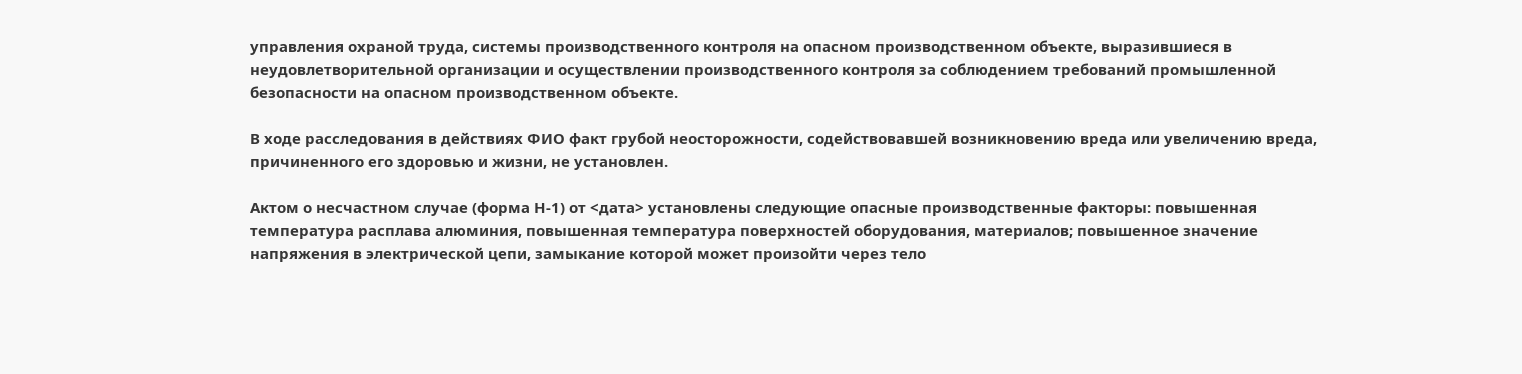управления охраной труда, системы производственного контроля на опасном производственном объекте, выразившиеся в неудовлетворительной организации и осуществлении производственного контроля за соблюдением требований промышленной безопасности на опасном производственном объекте.

В ходе расследования в действиях ФИО факт грубой неосторожности, содействовавшей возникновению вреда или увеличению вреда, причиненного его здоровью и жизни, не установлен.

Актом о несчастном случае (форма Н-1) от <дата> установлены следующие опасные производственные факторы: повышенная температура расплава алюминия, повышенная температура поверхностей оборудования, материалов; повышенное значение напряжения в электрической цепи, замыкание которой может произойти через тело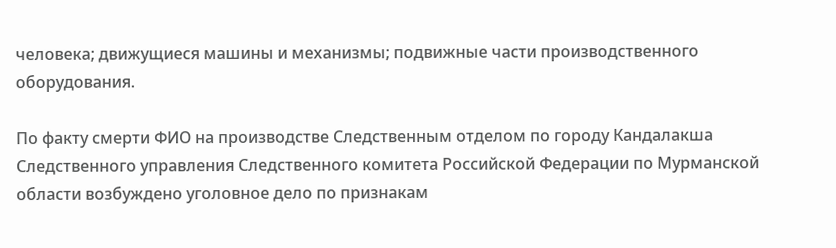человека; движущиеся машины и механизмы; подвижные части производственного оборудования.

По факту смерти ФИО на производстве Следственным отделом по городу Кандалакша Следственного управления Следственного комитета Российской Федерации по Мурманской области возбуждено уголовное дело по признакам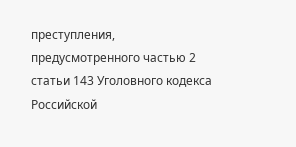преступления, предусмотренного частью 2 статьи 143 Уголовного кодекса Российской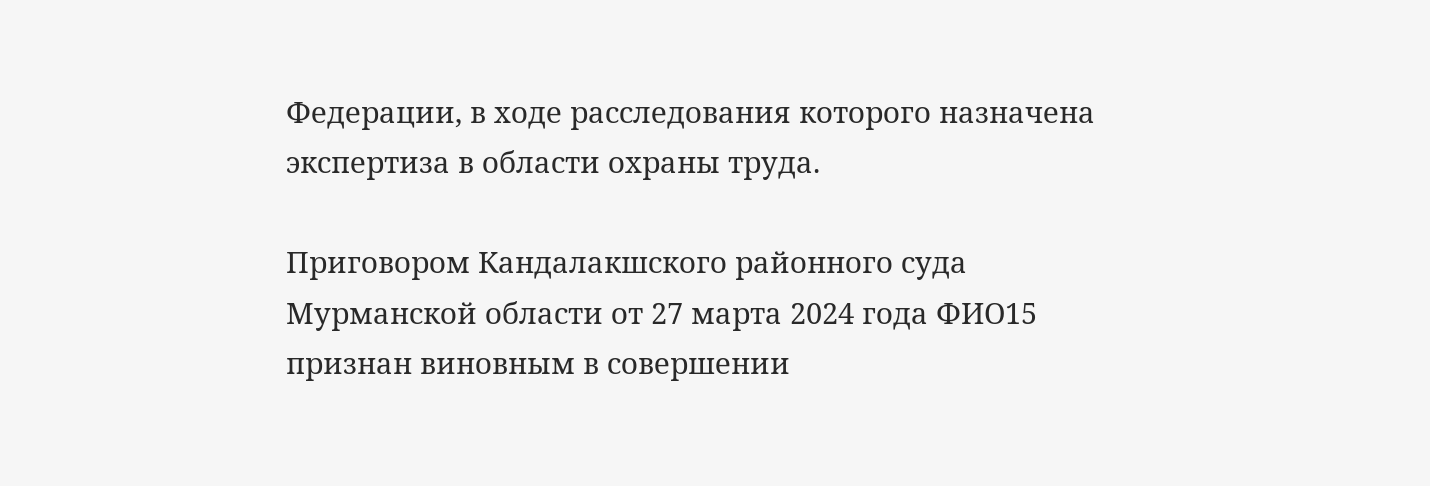Федерации, в ходе расследования которого назначена экспертиза в области охраны труда.

Приговором Кандалакшского районного суда Мурманской области от 27 марта 2024 года ФИО15 признан виновным в совершении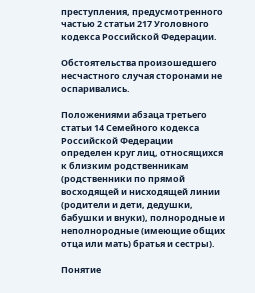преступления, предусмотренного частью 2 статьи 217 Уголовного кодекса Российской Федерации.

Обстоятельства произошедшего несчастного случая сторонами не оспаривались.

Положениями абзаца третьего статьи 14 Семейного кодекса Российской Федерации определен круг лиц, относящихся к близким родственникам (родственники по прямой восходящей и нисходящей линии (родители и дети, дедушки, бабушки и внуки), полнородные и неполнородные (имеющие общих отца или мать) братья и сестры).

Понятие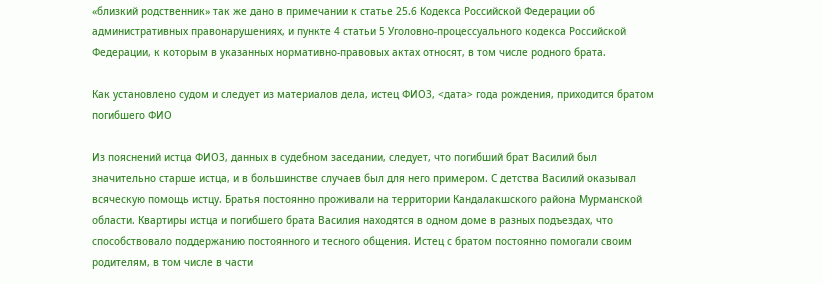«близкий родственник» так же дано в примечании к статье 25.6 Кодекса Российской Федерации об административных правонарушениях, и пункте 4 статьи 5 Уголовно-процессуального кодекса Российской Федерации, к которым в указанных нормативно-правовых актах относят, в том числе родного брата.

Как установлено судом и следует из материалов дела, истец ФИО3, <дата> года рождения, приходится братом погибшего ФИО

Из пояснений истца ФИО3, данных в судебном заседании, следует, что погибший брат Василий был значительно старше истца, и в большинстве случаев был для него примером. С детства Василий оказывал всяческую помощь истцу. Братья постоянно проживали на территории Кандалакшского района Мурманской области. Квартиры истца и погибшего брата Василия находятся в одном доме в разных подъездах, что способствовало поддержанию постоянного и тесного общения. Истец с братом постоянно помогали своим родителям, в том числе в части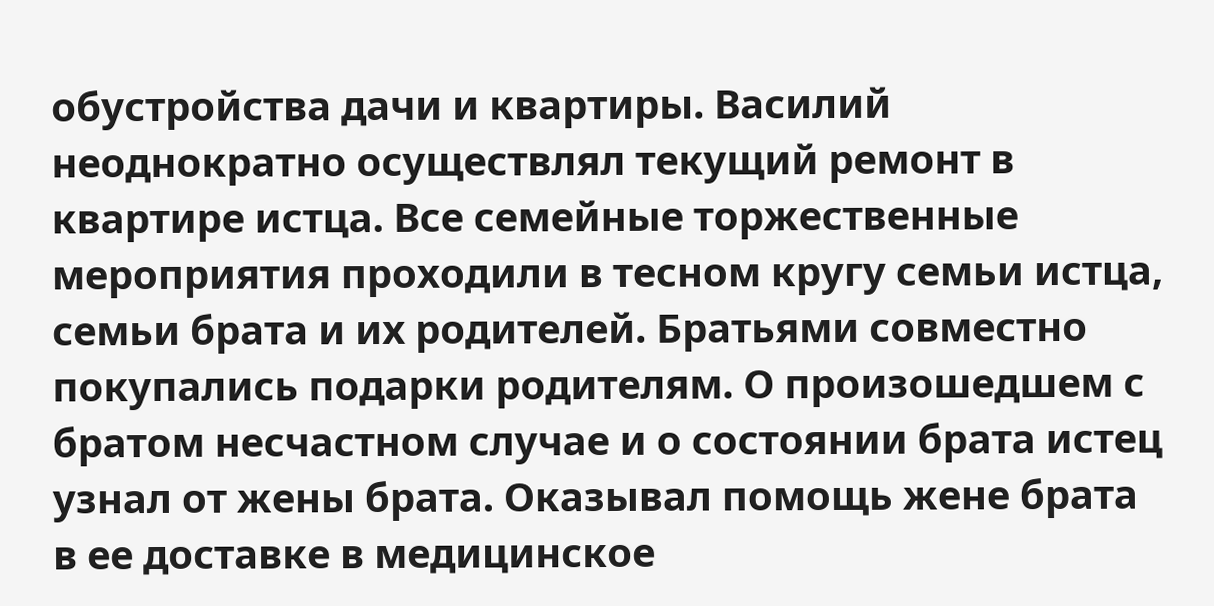обустройства дачи и квартиры. Василий неоднократно осуществлял текущий ремонт в квартире истца. Все семейные торжественные мероприятия проходили в тесном кругу семьи истца, семьи брата и их родителей. Братьями совместно покупались подарки родителям. О произошедшем с братом несчастном случае и о состоянии брата истец узнал от жены брата. Оказывал помощь жене брата в ее доставке в медицинское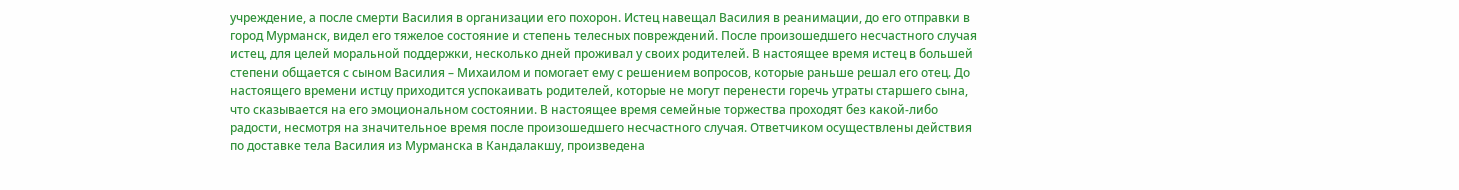учреждение, а после смерти Василия в организации его похорон. Истец навещал Василия в реанимации, до его отправки в город Мурманск, видел его тяжелое состояние и степень телесных повреждений. После произошедшего несчастного случая истец, для целей моральной поддержки, несколько дней проживал у своих родителей. В настоящее время истец в большей степени общается с сыном Василия – Михаилом и помогает ему с решением вопросов, которые раньше решал его отец. До настоящего времени истцу приходится успокаивать родителей, которые не могут перенести горечь утраты старшего сына, что сказывается на его эмоциональном состоянии. В настоящее время семейные торжества проходят без какой-либо радости, несмотря на значительное время после произошедшего несчастного случая. Ответчиком осуществлены действия по доставке тела Василия из Мурманска в Кандалакшу, произведена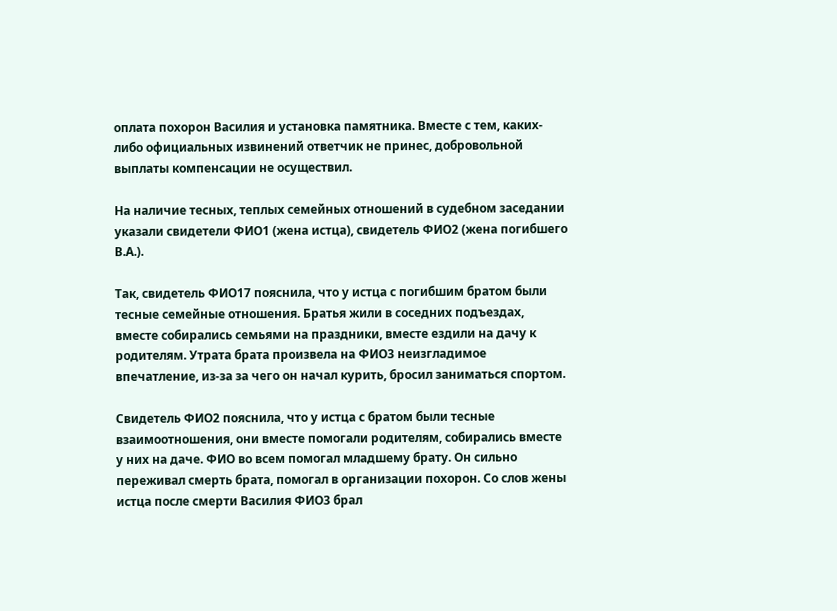оплата похорон Василия и установка памятника. Вместе с тем, каких-либо официальных извинений ответчик не принес, добровольной выплаты компенсации не осуществил.

На наличие тесных, теплых семейных отношений в судебном заседании указали свидетели ФИО1 (жена истца), свидетель ФИО2 (жена погибшего В.А.).

Так, свидетель ФИО17 пояснила, что у истца с погибшим братом были тесные семейные отношения. Братья жили в соседних подъездах, вместе собирались семьями на праздники, вместе ездили на дачу к родителям. Утрата брата произвела на ФИО3 неизгладимое впечатление, из-за за чего он начал курить, бросил заниматься спортом.

Свидетель ФИО2 пояснила, что у истца с братом были тесные взаимоотношения, они вместе помогали родителям, собирались вместе у них на даче. ФИО во всем помогал младшему брату. Он сильно переживал смерть брата, помогал в организации похорон. Со слов жены истца после смерти Василия ФИО3 брал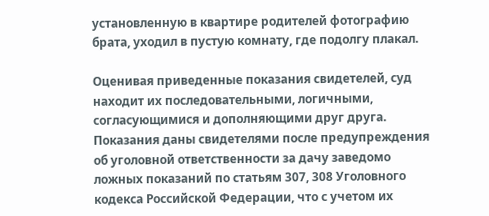установленную в квартире родителей фотографию брата, уходил в пустую комнату, где подолгу плакал.

Оценивая приведенные показания свидетелей, суд находит их последовательными, логичными, согласующимися и дополняющими друг друга. Показания даны свидетелями после предупреждения об уголовной ответственности за дачу заведомо ложных показаний по статьям 307, 308 Уголовного кодекса Российской Федерации, что с учетом их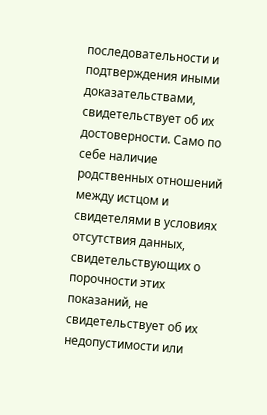последовательности и подтверждения иными доказательствами, свидетельствует об их достоверности. Само по себе наличие родственных отношений между истцом и свидетелями в условиях отсутствия данных, свидетельствующих о порочности этих показаний, не свидетельствует об их недопустимости или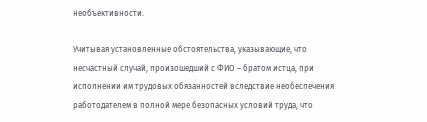необъективности.

Учитывая установленные обстоятельства, указывающие, что несчастный случай, произошедший с ФИО – братом истца, при исполнении им трудовых обязанностей вследствие необеспечения работодателем в полной мере безопасных условий труда, что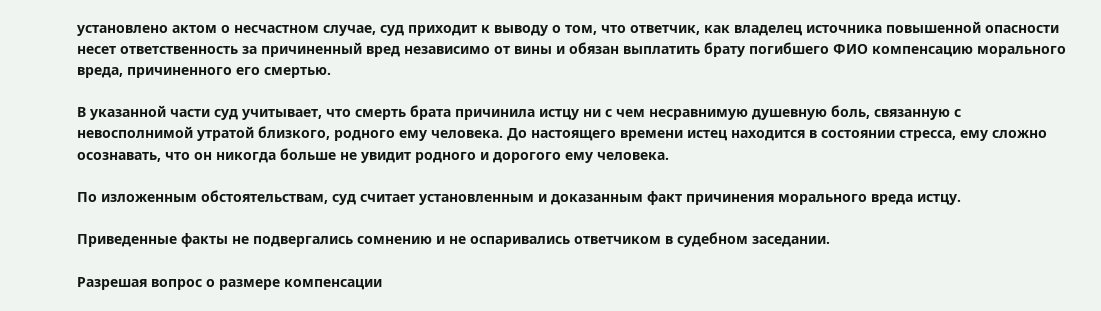установлено актом о несчастном случае, суд приходит к выводу о том, что ответчик, как владелец источника повышенной опасности несет ответственность за причиненный вред независимо от вины и обязан выплатить брату погибшего ФИО компенсацию морального вреда, причиненного его смертью.

В указанной части суд учитывает, что смерть брата причинила истцу ни с чем несравнимую душевную боль, связанную с невосполнимой утратой близкого, родного ему человека. До настоящего времени истец находится в состоянии стресса, ему сложно осознавать, что он никогда больше не увидит родного и дорогого ему человека.

По изложенным обстоятельствам, суд считает установленным и доказанным факт причинения морального вреда истцу.

Приведенные факты не подвергались сомнению и не оспаривались ответчиком в судебном заседании.

Разрешая вопрос о размере компенсации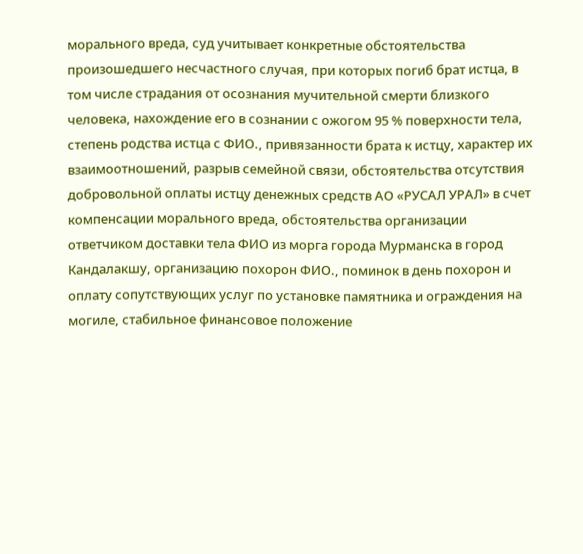морального вреда, суд учитывает конкретные обстоятельства произошедшего несчастного случая, при которых погиб брат истца, в том числе страдания от осознания мучительной смерти близкого человека, нахождение его в сознании с ожогом 95 % поверхности тела, степень родства истца с ФИО., привязанности брата к истцу, характер их взаимоотношений, разрыв семейной связи, обстоятельства отсутствия добровольной оплаты истцу денежных средств АО «РУСАЛ УРАЛ» в счет компенсации морального вреда, обстоятельства организации ответчиком доставки тела ФИО из морга города Мурманска в город Кандалакшу, организацию похорон ФИО., поминок в день похорон и оплату сопутствующих услуг по установке памятника и ограждения на могиле, стабильное финансовое положение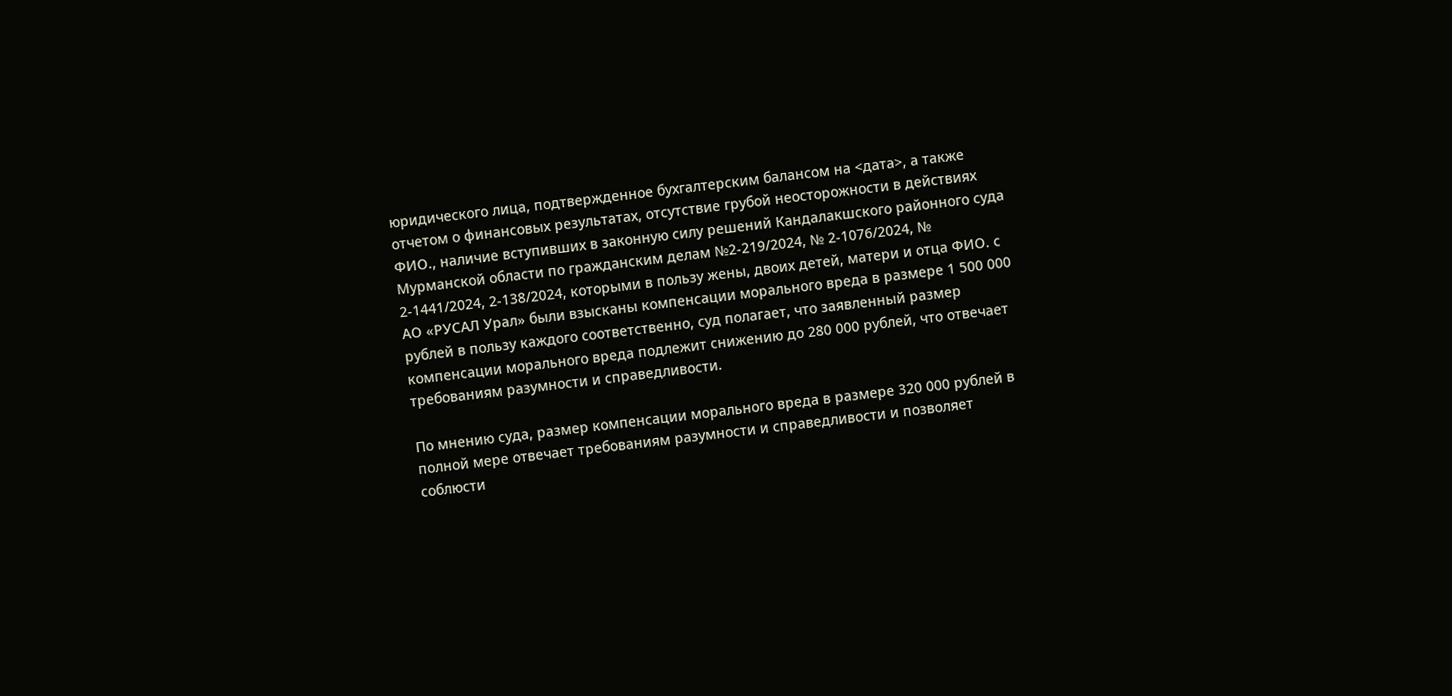юридического лица, подтвержденное бухгалтерским балансом на <дата>, а также отчетом о финансовых результатах, отсутствие грубой неосторожности в действиях ФИО., наличие вступивших в законную силу решений Кандалакшского районного суда Мурманской области по гражданским делам №2-219/2024, № 2-1076/2024, № 2-1441/2024, 2-138/2024, которыми в пользу жены, двоих детей, матери и отца ФИО. с АО «РУСАЛ Урал» были взысканы компенсации морального вреда в размере 1 500 000 рублей в пользу каждого соответственно, суд полагает, что заявленный размер компенсации морального вреда подлежит снижению до 280 000 рублей, что отвечает требованиям разумности и справедливости.

По мнению суда, размер компенсации морального вреда в размере 320 000 рублей в полной мере отвечает требованиям разумности и справедливости и позволяет соблюсти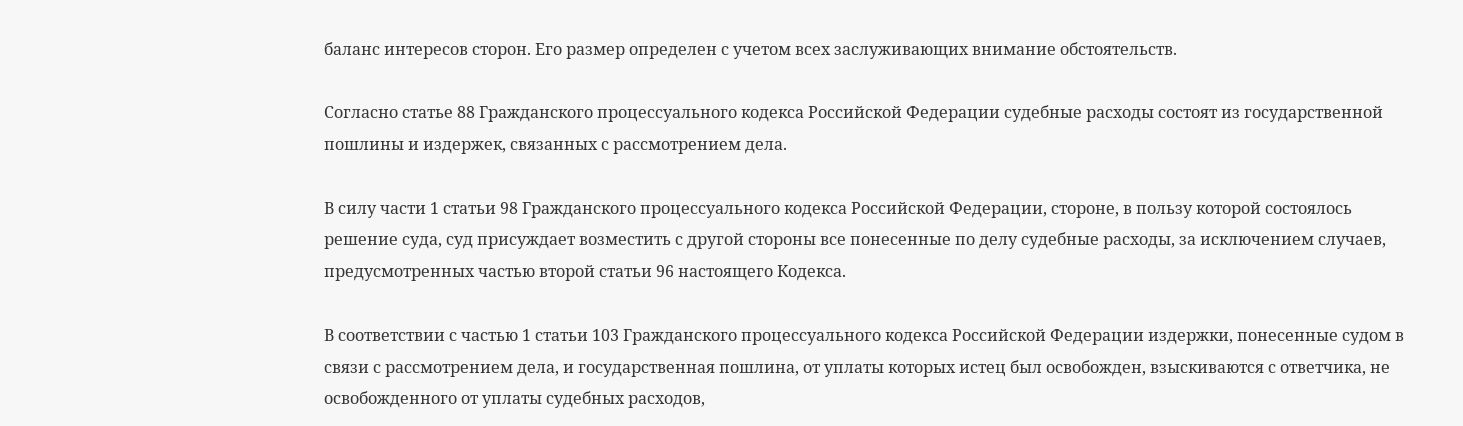баланс интересов сторон. Его размер определен с учетом всех заслуживающих внимание обстоятельств.

Согласно статье 88 Гражданского процессуального кодекса Российской Федерации судебные расходы состоят из государственной пошлины и издержек, связанных с рассмотрением дела.

В силу части 1 статьи 98 Гражданского процессуального кодекса Российской Федерации, стороне, в пользу которой состоялось решение суда, суд присуждает возместить с другой стороны все понесенные по делу судебные расходы, за исключением случаев, предусмотренных частью второй статьи 96 настоящего Кодекса.

В соответствии с частью 1 статьи 103 Гражданского процессуального кодекса Российской Федерации издержки, понесенные судом в связи с рассмотрением дела, и государственная пошлина, от уплаты которых истец был освобожден, взыскиваются с ответчика, не освобожденного от уплаты судебных расходов,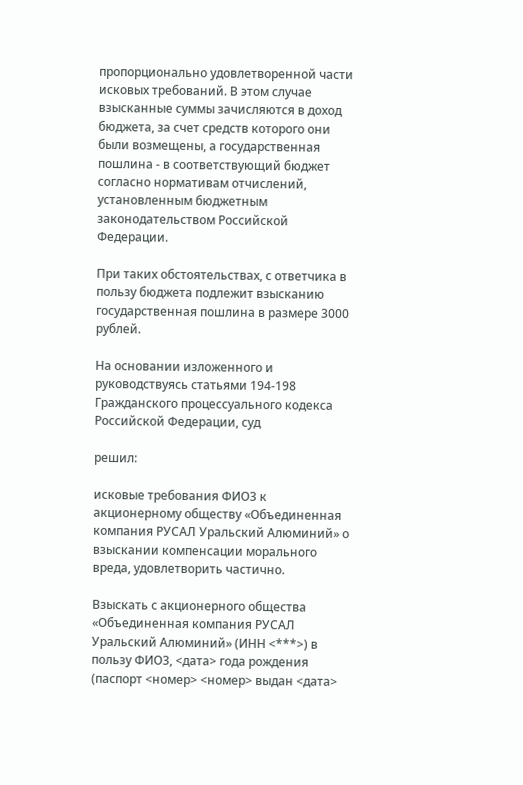пропорционально удовлетворенной части исковых требований. В этом случае взысканные суммы зачисляются в доход бюджета, за счет средств которого они были возмещены, а государственная пошлина - в соответствующий бюджет согласно нормативам отчислений, установленным бюджетным законодательством Российской Федерации.

При таких обстоятельствах, с ответчика в пользу бюджета подлежит взысканию государственная пошлина в размере 3000 рублей.

На основании изложенного и руководствуясь статьями 194-198 Гражданского процессуального кодекса Российской Федерации, суд

решил:

исковые требования ФИО3 к акционерному обществу «Объединенная компания РУСАЛ Уральский Алюминий» о взыскании компенсации морального вреда, удовлетворить частично.

Взыскать с акционерного общества «Объединенная компания РУСАЛ Уральский Алюминий» (ИНН <***>) в пользу ФИО3, <дата> года рождения (паспорт <номер> <номер> выдан <дата>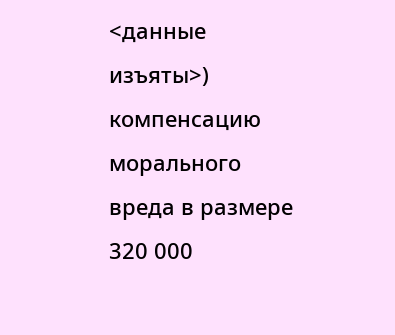<данные изъяты>) компенсацию морального вреда в размере 320 000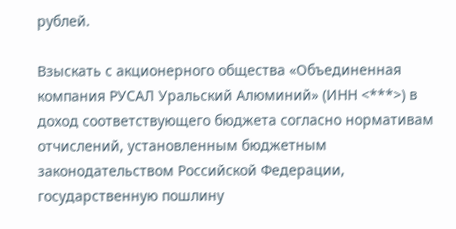рублей.

Взыскать с акционерного общества «Объединенная компания РУСАЛ Уральский Алюминий» (ИНН <***>) в доход соответствующего бюджета согласно нормативам отчислений, установленным бюджетным законодательством Российской Федерации, государственную пошлину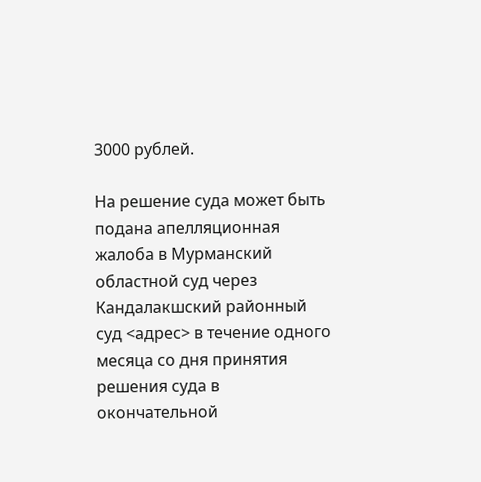3000 рублей.

На решение суда может быть подана апелляционная жалоба в Мурманский областной суд через Кандалакшский районный суд <адрес> в течение одного месяца со дня принятия решения суда в окончательной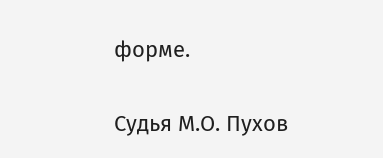форме.

Судья М.О. Пухов